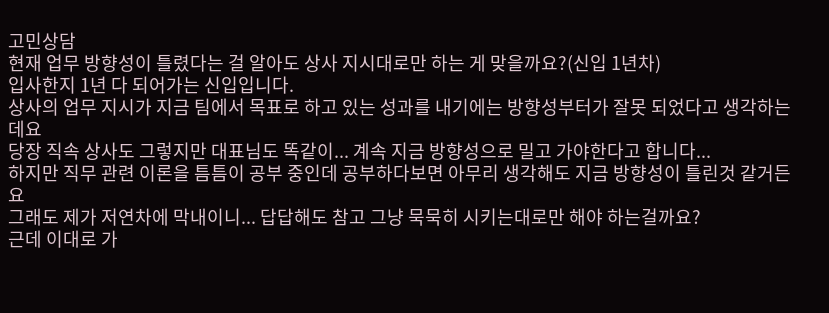고민상담
현재 업무 방향성이 틀렸다는 걸 알아도 상사 지시대로만 하는 게 맞을까요?(신입 1년차)
입사한지 1년 다 되어가는 신입입니다.
상사의 업무 지시가 지금 팀에서 목표로 하고 있는 성과를 내기에는 방향성부터가 잘못 되었다고 생각하는데요
당장 직속 상사도 그렇지만 대표님도 똑같이... 계속 지금 방향성으로 밀고 가야한다고 합니다...
하지만 직무 관련 이론을 틈틈이 공부 중인데 공부하다보면 아무리 생각해도 지금 방향성이 틀린것 같거든요
그래도 제가 저연차에 막내이니... 답답해도 참고 그냥 묵묵히 시키는대로만 해야 하는걸까요?
근데 이대로 가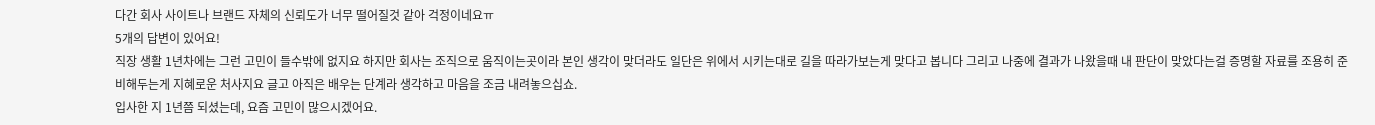다간 회사 사이트나 브랜드 자체의 신뢰도가 너무 떨어질것 같아 걱정이네요ㅠ
5개의 답변이 있어요!
직장 생활 1년차에는 그런 고민이 들수밖에 없지요 하지만 회사는 조직으로 움직이는곳이라 본인 생각이 맞더라도 일단은 위에서 시키는대로 길을 따라가보는게 맞다고 봅니다 그리고 나중에 결과가 나왔을때 내 판단이 맞았다는걸 증명할 자료를 조용히 준비해두는게 지혜로운 처사지요 글고 아직은 배우는 단계라 생각하고 마음을 조금 내려놓으십쇼.
입사한 지 1년쯤 되셨는데, 요즘 고민이 많으시겠어요.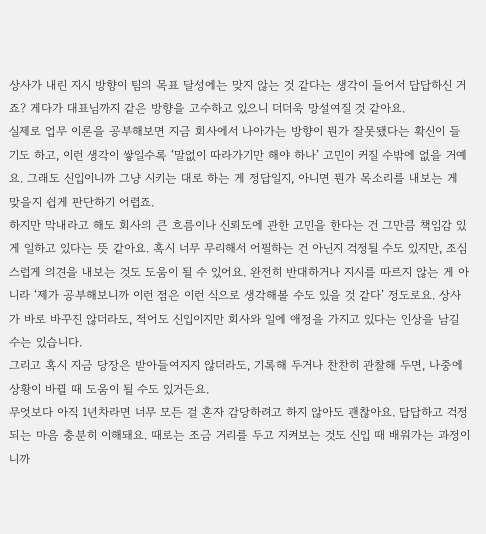상사가 내린 지시 방향이 팀의 목표 달성에는 맞지 않는 것 같다는 생각이 들어서 답답하신 거죠? 게다가 대표님까지 같은 방향을 고수하고 있으니 더더욱 망설여질 것 같아요.
실제로 업무 이론을 공부해보면 지금 회사에서 나아가는 방향이 뭔가 잘못됐다는 확신이 들기도 하고, 이런 생각이 쌓일수록 ‘말없이 따라가기만 해야 하나’ 고민이 커질 수밖에 없을 거예요. 그래도 신입이니까 그냥 시키는 대로 하는 게 정답일지, 아니면 뭔가 목소리를 내보는 게 맞을지 쉽게 판단하기 어렵죠.
하지만 막내라고 해도 회사의 큰 흐름이나 신뢰도에 관한 고민을 한다는 건 그만큼 책임감 있게 일하고 있다는 뜻 같아요. 혹시 너무 무리해서 어필하는 건 아닌지 걱정될 수도 있지만, 조심스럽게 의견을 내보는 것도 도움이 될 수 있어요. 완전히 반대하거나 지시를 따르지 않는 게 아니라 ‘제가 공부해보니까 이런 점은 이런 식으로 생각해볼 수도 있을 것 같다’ 정도로요. 상사가 바로 바꾸진 않더라도, 적어도 신입이지만 회사와 일에 애정을 가지고 있다는 인상을 남길 수는 있습니다.
그리고 혹시 지금 당장은 받아들여지지 않더라도, 기록해 두거나 찬찬히 관찰해 두면, 나중에 상황이 바뀔 때 도움이 될 수도 있거든요.
무엇보다 아직 1년차라면 너무 모든 걸 혼자 감당하려고 하지 않아도 괜찮아요. 답답하고 걱정되는 마음 충분히 이해돼요. 때로는 조금 거리를 두고 지켜보는 것도 신입 때 배워가는 과정이니까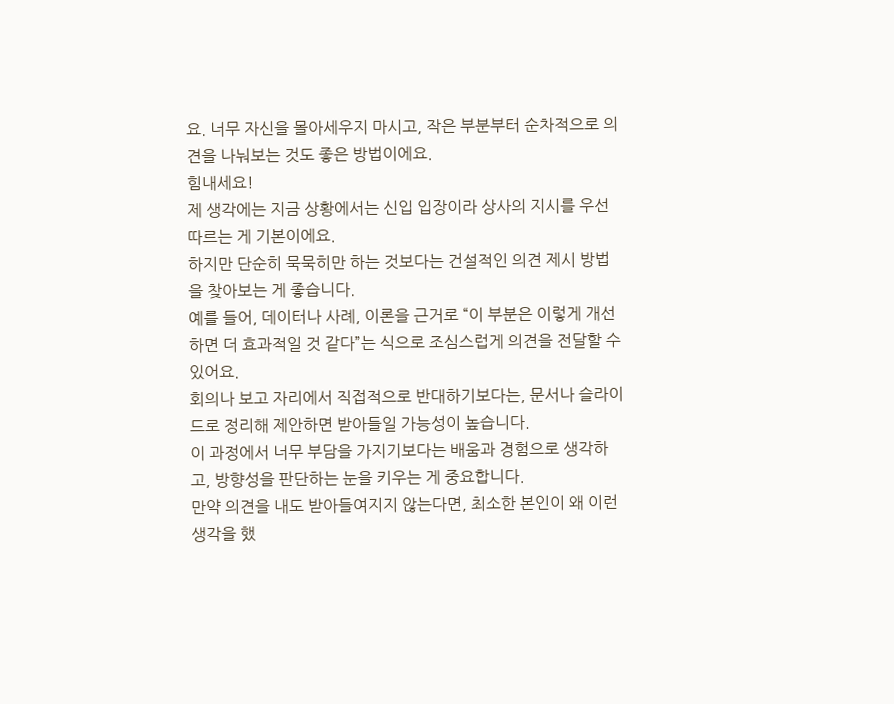요. 너무 자신을 몰아세우지 마시고, 작은 부분부터 순차적으로 의견을 나눠보는 것도 좋은 방법이에요.
힘내세요!
제 생각에는 지금 상황에서는 신입 입장이라 상사의 지시를 우선 따르는 게 기본이에요.
하지만 단순히 묵묵히만 하는 것보다는 건설적인 의견 제시 방법을 찾아보는 게 좋습니다.
예를 들어, 데이터나 사례, 이론을 근거로 “이 부분은 이렇게 개선하면 더 효과적일 것 같다”는 식으로 조심스럽게 의견을 전달할 수 있어요.
회의나 보고 자리에서 직접적으로 반대하기보다는, 문서나 슬라이드로 정리해 제안하면 받아들일 가능성이 높습니다.
이 과정에서 너무 부담을 가지기보다는 배움과 경험으로 생각하고, 방향성을 판단하는 눈을 키우는 게 중요합니다.
만약 의견을 내도 받아들여지지 않는다면, 최소한 본인이 왜 이런 생각을 했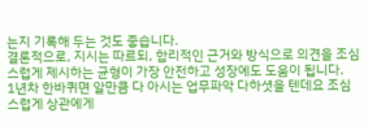는지 기록해 두는 것도 좋습니다.
결론적으로, 지시는 따르되, 합리적인 근거와 방식으로 의견을 조심스럽게 제시하는 균형이 가장 안전하고 성장에도 도움이 됩니다.
1년차 한바퀴면 알만큼 다 아시는 업무파악 다하셧을 텐데요 조심스럽게 상관에게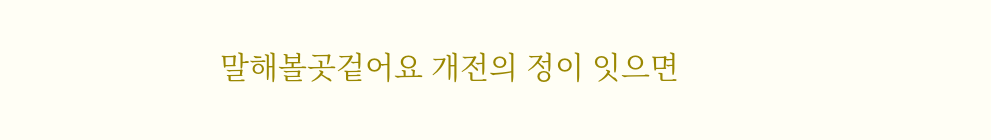말해볼곳겉어요 개전의 정이 잇으면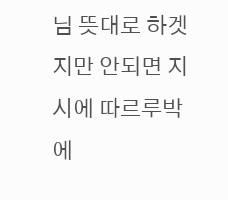님 뜻대로 하겟지만 안되면 지시에 따르루박에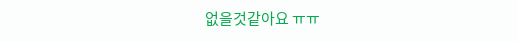없을것같아요 ㅠㅠ